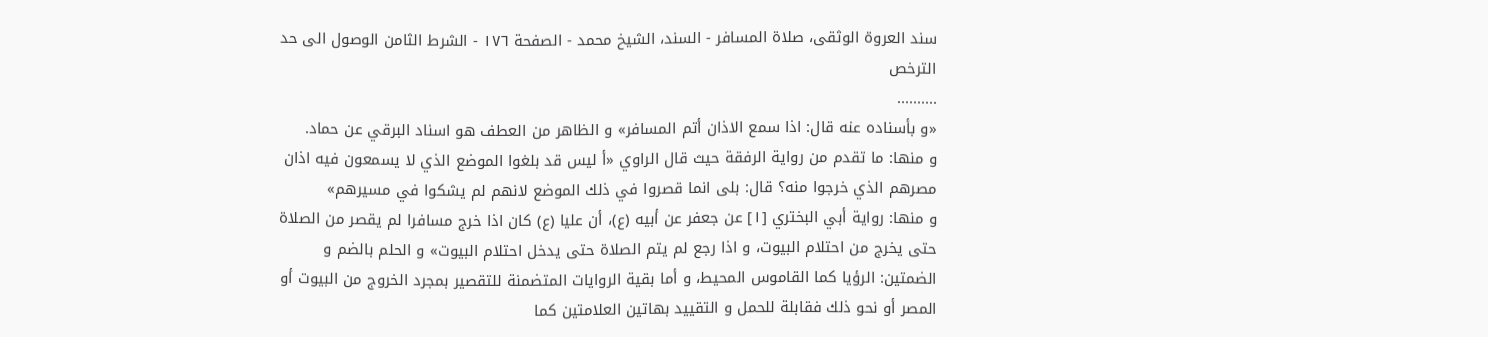سند العروة الوثقى، صلاة المسافر - السند، الشيخ محمد - الصفحة ١٧٦ - الشرط الثامن الوصول الى حد الترخص
..........
«و بأسناده عنه قال: اذا سمع الاذان أتم المسافر» و الظاهر من العطف هو اسناد البرقي عن حماد.
و منها: ما تقدم من رواية الرفقة حيث قال الراوي «أ ليس قد بلغوا الموضع الذي لا يسمعون فيه اذان مصرهم الذي خرجوا منه؟ قال: بلى انما قصروا في ذلك الموضع لانهم لم يشكوا في مسيرهم»
و منها: رواية أبي البختري [١] عن جعفر عن أبيه (ع)، أن عليا (ع) كان اذا خرج مسافرا لم يقصر من الصلاة حتى يخرج من احتلام البيوت، و اذا رجع لم يتم الصلاة حتى يدخل احتلام البيوت» و الحلم بالضم و الضمتين: الرؤيا كما القاموس المحيط، و أما بقية الروايات المتضمنة للتقصير بمجرد الخروج من البيوت أو المصر أو نحو ذلك فقابلة للحمل و التقييد بهاتين العلامتين كما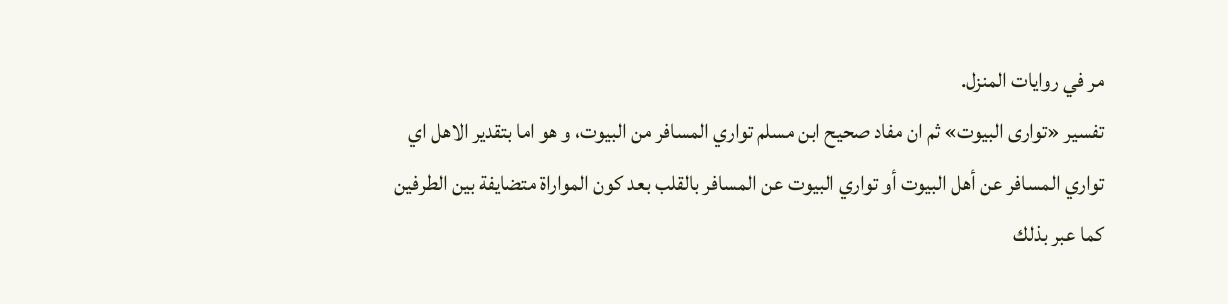مر في روايات المنزل.
تفسير «توارى البيوت» ثم ان مفاد صحيح ابن مسلم تواري المسافر من البيوت، و هو اما بتقدير الاهل اي تواري المسافر عن أهل البيوت أو تواري البيوت عن المسافر بالقلب بعد كون المواراة متضايفة بين الطرفين كما عبر بذلك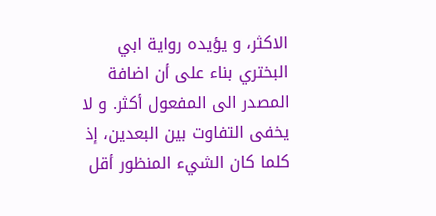الاكثر، و يؤيده رواية ابي البختري بناء على أن اضافة المصدر الى المفعول أكثر. و لا يخفى التفاوت بين البعدين، إذ كلما كان الشيء المنظور أقل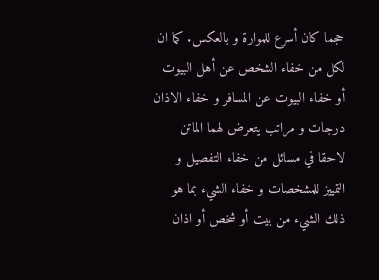حجما كان أسرع للموارة و بالعكس. كما ان لكل من خفاء الشخص عن أهل البيوت أو خفاء البيوت عن المسافر و خفاء الاذان درجات و مراتب يتعرض لهما الماتن لاحقا في مسائل من خفاء التفصيل و التمييز للمشخصات و خفاء الشيء بما هو ذلك الشيء من بيت أو شخص أو اذان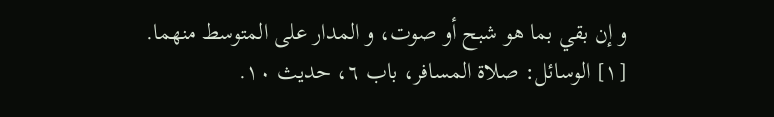و إن بقي بما هو شبح أو صوت، و المدار على المتوسط منهما.
[١] الوسائل: صلاة المسافر، باب ٦، حديث ١٠.